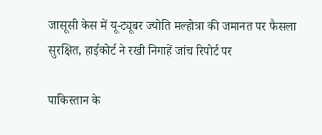जासूसी केस में यू-ट्यूबर ज्योति मल्होत्रा की जमानत पर फैसला सुरक्षित, हाईकोर्ट ने रखी निगाहें जांच रिपोर्ट पर

पाकिस्तान के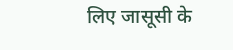लिए जासूसी के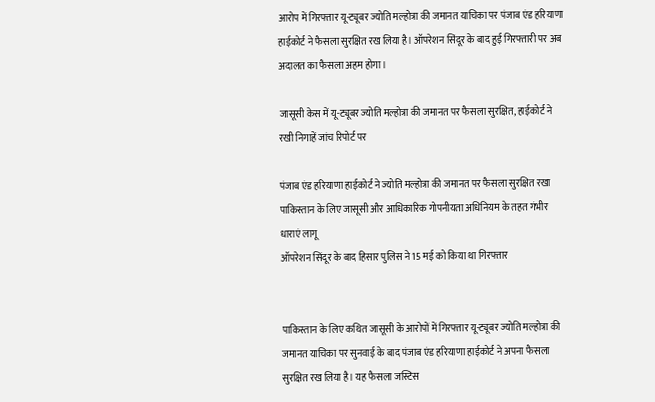आरोप में गिरफ्तार यू-ट्यूबर ज्योति मल्होत्रा की जमानत याचिका पर पंजाब एंड हरियाणा हाईकोर्ट ने फैसला सुरक्षित रख लिया है। ऑपरेशन सिंदूर के बाद हुई गिरफ्तारी पर अब अदालत का फैसला अहम होगा।

जासूसी केस में यू-ट्यूबर ज्योति मल्होत्रा की जमानत पर फैसला सुरक्षित, हाईकोर्ट ने रखी निगाहें जांच रिपोर्ट पर

पंजाब एंड हरियाणा हाईकोर्ट ने ज्योति मल्होत्रा की जमानत पर फैसला सुरक्षित रखा
पाकिस्तान के लिए जासूसी और आधिकारिक गोपनीयता अधिनियम के तहत गंभीर धाराएं लागू
ऑपरेशन सिंदूर के बाद हिसार पुलिस ने 15 मई को किया था गिरफ्तार


पाकिस्तान के लिए कथित जासूसी के आरोपों में गिरफ्तार यू-ट्यूबर ज्योति मल्होत्रा की जमानत याचिका पर सुनवाई के बाद पंजाब एंड हरियाणा हाईकोर्ट ने अपना फैसला सुरक्षित रख लिया है। यह फैसला जस्टिस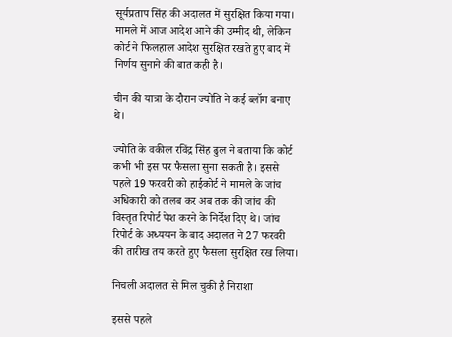सूर्यप्रताप सिंह की अदालत में सुरक्षित किया गया। मामले में आज आदेश आने की उम्मीद थी, लेकिन कोर्ट ने फिलहाल आदेश सुरक्षित रखते हुए बाद में निर्णय सुनाने की बात कही है।

चीन की यात्रा के दौरान ज्योति ने कई ब्लॉग बनाए थे।

ज्योति के वकील रविंद्र सिंह ढुल ने बताया कि कोर्ट कभी भी इस पर फैसला सुना सकती है। इससे पहले 19 फरवरी को हाईकोर्ट ने मामले के जांच अधिकारी को तलब कर अब तक की जांच की विस्तृत रिपोर्ट पेश करने के निर्देश दिए थे। जांच रिपोर्ट के अध्ययन के बाद अदालत ने 27 फरवरी की तारीख तय करते हुए फैसला सुरक्षित रख लिया।

निचली अदालत से मिल चुकी है निराशा

इससे पहले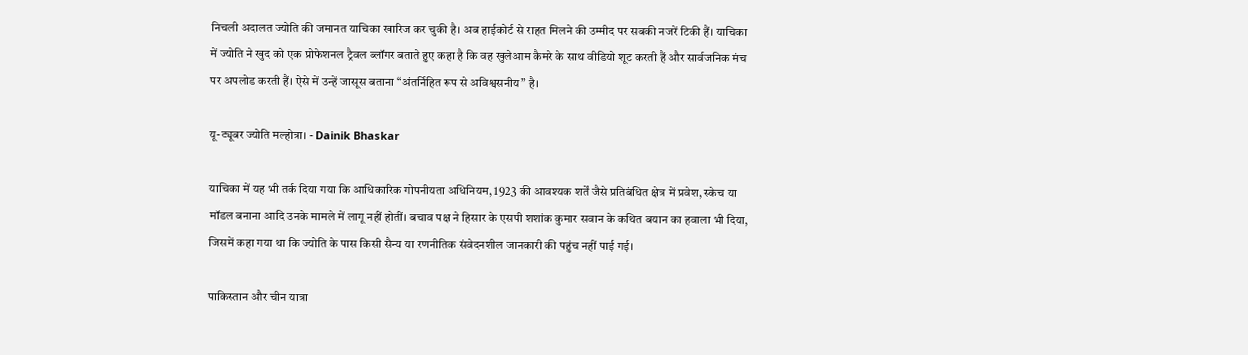निचली अदालत ज्योति की जमानत याचिका खारिज कर चुकी है। अब हाईकोर्ट से राहत मिलने की उम्मीद पर सबकी नजरें टिकी हैं। याचिका में ज्योति ने खुद को एक प्रोफेशनल ट्रैवल ब्लॉगर बताते हुए कहा है कि वह खुलेआम कैमरे के साथ वीडियो शूट करती हैं और सार्वजनिक मंच पर अपलोड करती हैं। ऐसे में उन्हें जासूस बताना “अंतर्निहित रूप से अविश्वसनीय” है।

यू-ट्यूबर ज्योति मल्होत्रा। - Dainik Bhaskar

याचिका में यह भी तर्क दिया गया कि आधिकारिक गोपनीयता अधिनियम, 1923 की आवश्यक शर्तें जैसे प्रतिबंधित क्षेत्र में प्रवेश, स्केच या मॉडल बनाना आदि उनके मामले में लागू नहीं होतीं। बचाव पक्ष ने हिसार के एसपी शशांक कुमार सवान के कथित बयान का हवाला भी दिया, जिसमें कहा गया था कि ज्योति के पास किसी सैन्य या रणनीतिक संवेदनशील जानकारी की पहुंच नहीं पाई गई।

पाकिस्तान और चीन यात्रा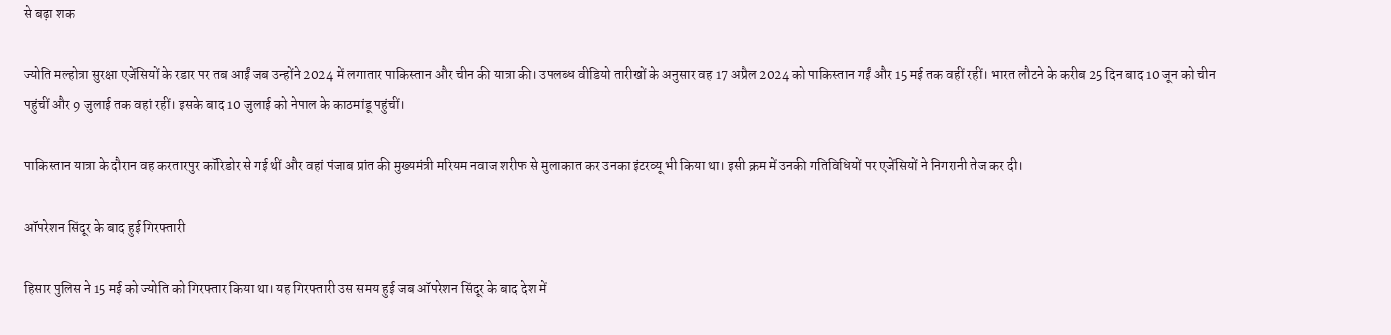से बढ़ा शक

ज्योति मल्होत्रा सुरक्षा एजेंसियों के रडार पर तब आईं जब उन्होंने 2024 में लगातार पाकिस्तान और चीन की यात्रा की। उपलब्ध वीडियो तारीखों के अनुसार वह 17 अप्रैल 2024 को पाकिस्तान गईं और 15 मई तक वहीं रहीं। भारत लौटने के करीब 25 दिन बाद 10 जून को चीन पहुंचीं और 9 जुलाई तक वहां रहीं। इसके बाद 10 जुलाई को नेपाल के काठमांडू पहुंचीं।

पाकिस्तान यात्रा के दौरान वह करतारपुर कॉरिडोर से गई थीं और वहां पंजाब प्रांत की मुख्यमंत्री मरियम नवाज शरीफ से मुलाकात कर उनका इंटरव्यू भी किया था। इसी क्रम में उनकी गतिविधियों पर एजेंसियों ने निगरानी तेज कर दी।

ऑपरेशन सिंदूर के बाद हुई गिरफ्तारी

हिसार पुलिस ने 15 मई को ज्योति को गिरफ्तार किया था। यह गिरफ्तारी उस समय हुई जब ऑपरेशन सिंदूर के बाद देश में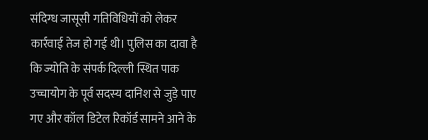संदिग्ध जासूसी गतिविधियों को लेकर कार्रवाई तेज हो गई थी। पुलिस का दावा है कि ज्योति के संपर्क दिल्ली स्थित पाक उच्चायोग के पूर्व सदस्य दानिश से जुड़े पाए गए और कॉल डिटेल रिकॉर्ड सामने आने के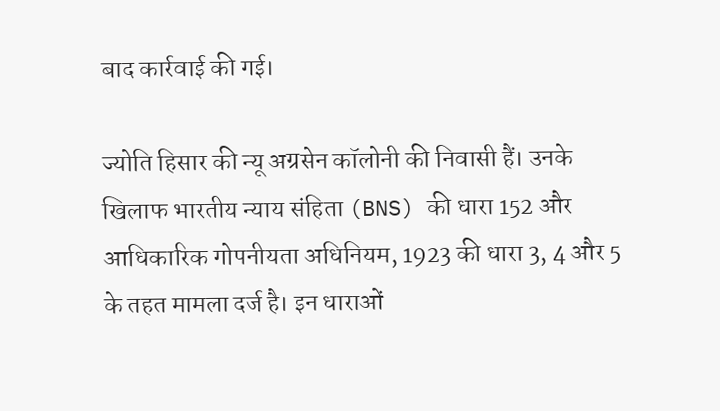बाद कार्रवाई की गई।

ज्योति हिसार की न्यू अग्रसेन कॉलोनी की निवासी हैं। उनके खिलाफ भारतीय न्याय संहिता (BNS) की धारा 152 और आधिकारिक गोपनीयता अधिनियम, 1923 की धारा 3, 4 और 5 के तहत मामला दर्ज है। इन धाराओं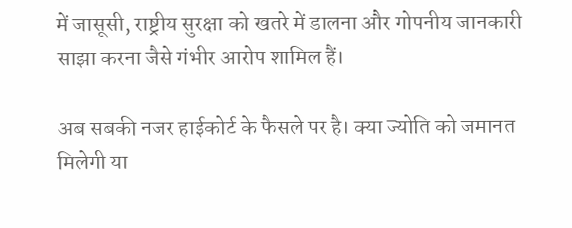में जासूसी, राष्ट्रीय सुरक्षा को खतरे में डालना और गोपनीय जानकारी साझा करना जैसे गंभीर आरोप शामिल हैं।

अब सबकी नजर हाईकोर्ट के फैसले पर है। क्या ज्योति को जमानत मिलेगी या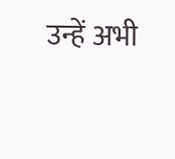उन्हें अभी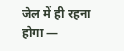जेल में ही रहना होगा —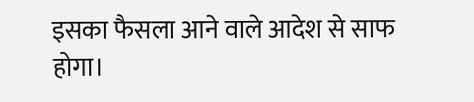इसका फैसला आने वाले आदेश से साफ होगा।